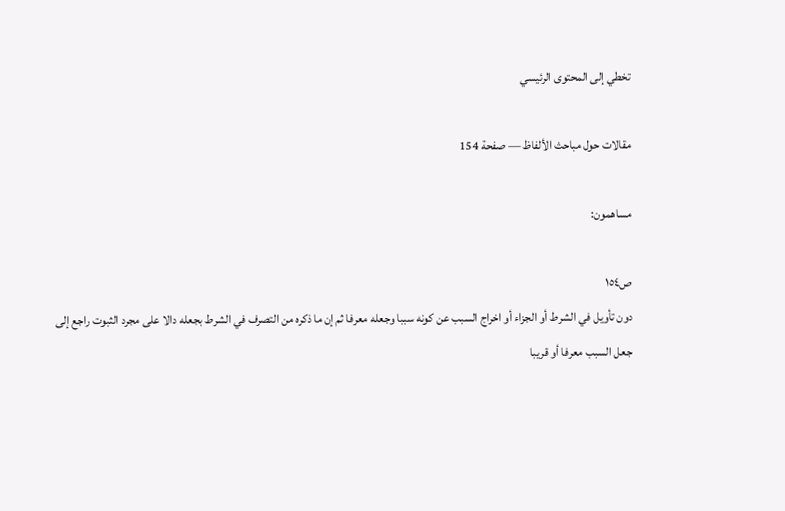تخطي إلى المحتوى الرئيسي

مقالات حول مباحث الألفاظ — صفحة 154

مساهمون:

ص١٥٤
دون تأويل في الشرط أو الجزاء أو اخراج السبب عن كونه سببا وجعله معرفا ثم إن ما ذكره من التصرف في الشرط بجعله دالا على مجرد الثبوت راجع إلى جعل السبب معرفا أو قريبا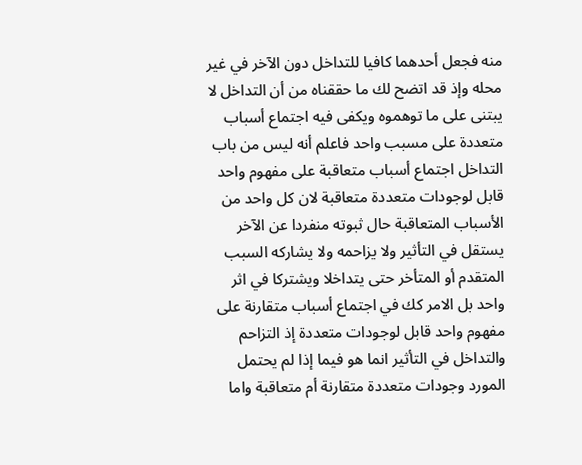منه فجعل أحدهما كافيا للتداخل دون الآخر في غير محله وإذ قد اتضح لك ما حققناه من أن التداخل لا يبتنى على ما توهموه ويكفى فيه اجتماع أسباب متعددة على مسبب واحد فاعلم أنه ليس من باب التداخل اجتماع أسباب متعاقبة على مفهوم واحد قابل لوجودات متعددة متعاقبة لان كل واحد من الأسباب المتعاقبة حال ثبوته منفردا عن الآخر يستقل في التأثير ولا يزاحمه ولا يشاركه السبب المتقدم أو المتأخر حتى يتداخلا ويشتركا في اثر واحد بل الامر كك في اجتماع أسباب متقارنة على مفهوم واحد قابل لوجودات متعددة إذ التزاحم والتداخل في التأثير انما هو فيما إذا لم يحتمل المورد وجودات متعددة متقارنة أم متعاقبة واما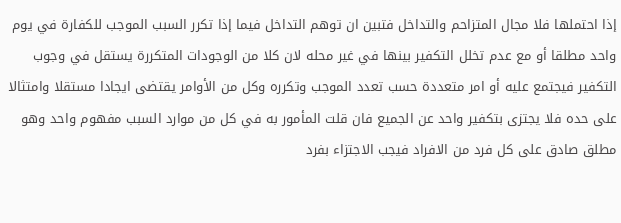إذا احتملها فلا مجال المتزاحم والتداخل فتبين ان توهم التداخل فيما إذا تكرر السبب الموجب للكفارة في يوم واحد مطلقا أو مع عدم تخلل التكفير بينها في غير محله لان كلا من الوجودات المتكررة يستقل في وجوب التكفير فيجتمع عليه أو امر متعددة حسب تعدد الموجب وتكرره وكل من الأوامر يقتضى ايجادا مستقلا وامتثالا على حده فلا يجتزى بتكفير واحد عن الجميع فان قلت المأمور به في كل من موارد السبب مفهوم واحد وهو مطلق صادق على كل فرد من الافراد فيجب الاجتزاء بفرد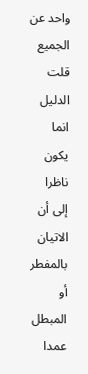واحد عن الجميع قلت الدليل انما يكون ناظرا إلى أن الاتيان بالمفطر أو المبطل عمدا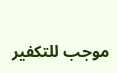موجب للتكفير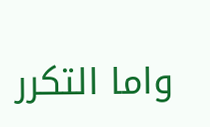واما التكرر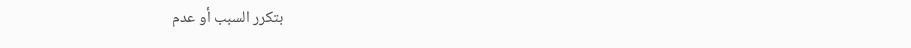بتكرر السبب أو عدم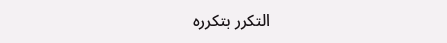التكرر بتكرره